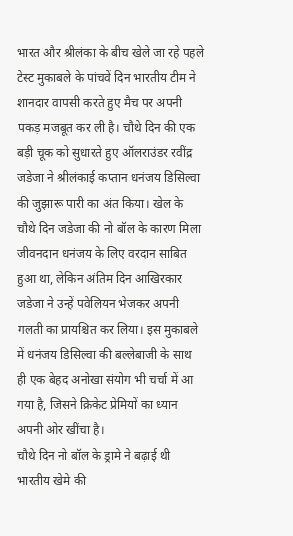भारत और श्रीलंका के बीच खेले जा रहे पहले टेस्ट मुकाबले के पांचवें दिन भारतीय टीम ने शानदार वापसी करते हुए मैच पर अपनी पकड़ मजबूत कर ली है। चौथे दिन की एक बड़ी चूक को सुधारते हुए ऑलराउंडर रवींद्र जडेजा ने श्रीलंकाई कप्तान धनंजय डिसिल्वा की जुझारू पारी का अंत किया। खेल के चौथे दिन जडेजा की नो बॉल के कारण मिला जीवनदान धनंजय के लिए वरदान साबित हुआ था, लेकिन अंतिम दिन आखिरकार जडेजा ने उन्हें पवेलियन भेजकर अपनी गलती का प्रायश्चित कर लिया। इस मुकाबले में धनंजय डिसिल्वा की बल्लेबाजी के साथ ही एक बेहद अनोखा संयोग भी चर्चा में आ गया है, जिसने क्रिकेट प्रेमियों का ध्यान अपनी ओर खींचा है।
चौथे दिन नो बॉल के ड्रामे ने बढ़ाई थी भारतीय खेमे की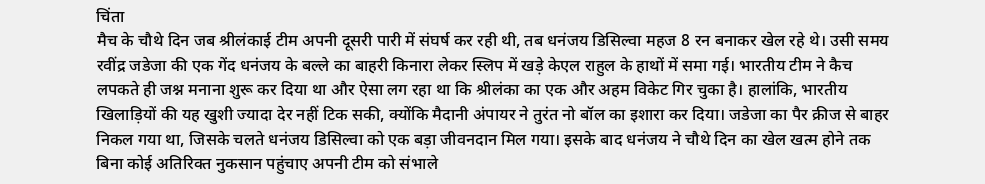चिंता
मैच के चौथे दिन जब श्रीलंकाई टीम अपनी दूसरी पारी में संघर्ष कर रही थी, तब धनंजय डिसिल्वा महज 8 रन बनाकर खेल रहे थे। उसी समय रवींद्र जडेजा की एक गेंद धनंजय के बल्ले का बाहरी किनारा लेकर स्लिप में खड़े केएल राहुल के हाथों में समा गई। भारतीय टीम ने कैच लपकते ही जश्न मनाना शुरू कर दिया था और ऐसा लग रहा था कि श्रीलंका का एक और अहम विकेट गिर चुका है। हालांकि, भारतीय खिलाड़ियों की यह खुशी ज्यादा देर नहीं टिक सकी, क्योंकि मैदानी अंपायर ने तुरंत नो बॉल का इशारा कर दिया। जडेजा का पैर क्रीज से बाहर निकल गया था, जिसके चलते धनंजय डिसिल्वा को एक बड़ा जीवनदान मिल गया। इसके बाद धनंजय ने चौथे दिन का खेल खत्म होने तक बिना कोई अतिरिक्त नुकसान पहुंचाए अपनी टीम को संभाले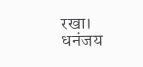रखा।
धनंजय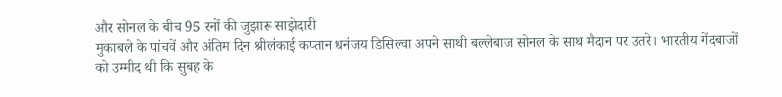और सोनल के बीच 95 रनों की जुझारू साझेदारी
मुकाबले के पांचवें और अंतिम दिन श्रीलंकाई कप्तान धनंजय डिसिल्वा अपने साथी बल्लेबाज सोनल के साथ मैदान पर उतरे। भारतीय गेंदबाजों को उम्मीद थी कि सुबह के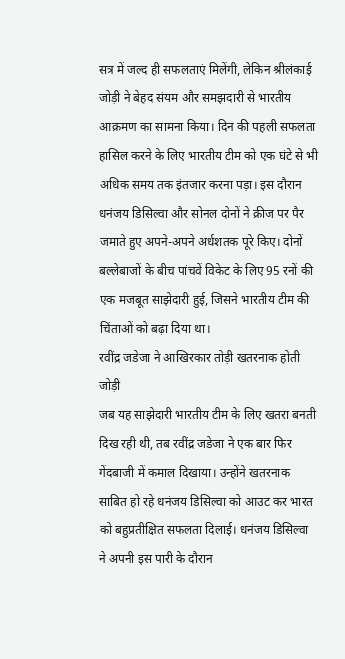सत्र में जल्द ही सफलताएं मिलेंगी, लेकिन श्रीलंकाई जोड़ी ने बेहद संयम और समझदारी से भारतीय आक्रमण का सामना किया। दिन की पहली सफलता हासिल करने के लिए भारतीय टीम को एक घंटे से भी अधिक समय तक इंतजार करना पड़ा। इस दौरान धनंजय डिसिल्वा और सोनल दोनों ने क्रीज पर पैर जमाते हुए अपने-अपने अर्धशतक पूरे किए। दोनों बल्लेबाजों के बीच पांचवें विकेट के लिए 95 रनों की एक मजबूत साझेदारी हुई, जिसने भारतीय टीम की चिंताओं को बढ़ा दिया था।
रवींद्र जडेजा ने आखिरकार तोड़ी खतरनाक होती जोड़ी
जब यह साझेदारी भारतीय टीम के लिए खतरा बनती दिख रही थी, तब रवींद्र जडेजा ने एक बार फिर गेंदबाजी में कमाल दिखाया। उन्होंने खतरनाक साबित हो रहे धनंजय डिसिल्वा को आउट कर भारत को बहुप्रतीक्षित सफलता दिलाई। धनंजय डिसिल्वा ने अपनी इस पारी के दौरान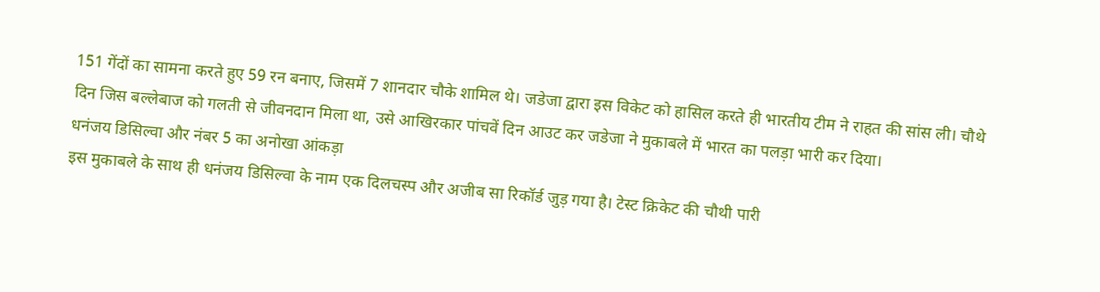151 गेंदों का सामना करते हुए 59 रन बनाए, जिसमें 7 शानदार चौके शामिल थे। जडेजा द्वारा इस विकेट को हासिल करते ही भारतीय टीम ने राहत की सांस ली। चौथे दिन जिस बल्लेबाज को गलती से जीवनदान मिला था, उसे आखिरकार पांचवें दिन आउट कर जडेजा ने मुकाबले में भारत का पलड़ा भारी कर दिया।
धनंजय डिसिल्वा और नंबर 5 का अनोखा आंकड़ा
इस मुकाबले के साथ ही धनंजय डिसिल्वा के नाम एक दिलचस्प और अजीब सा रिकॉर्ड जुड़ गया है। टेस्ट क्रिकेट की चौथी पारी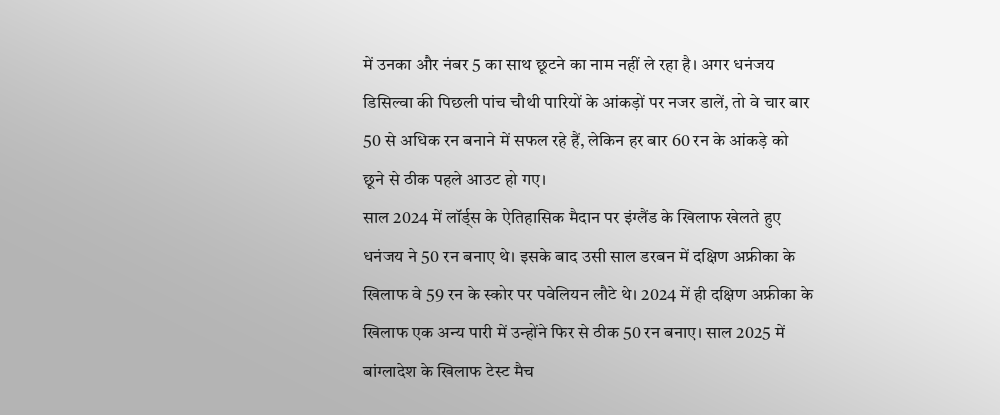में उनका और नंबर 5 का साथ छूटने का नाम नहीं ले रहा है। अगर धनंजय डिसिल्वा की पिछली पांच चौथी पारियों के आंकड़ों पर नजर डालें, तो वे चार बार 50 से अधिक रन बनाने में सफल रहे हैं, लेकिन हर बार 60 रन के आंकड़े को छूने से ठीक पहले आउट हो गए।
साल 2024 में लॉर्ड्स के ऐतिहासिक मैदान पर इंग्लैंड के खिलाफ खेलते हुए धनंजय ने 50 रन बनाए थे। इसके बाद उसी साल डरबन में दक्षिण अफ्रीका के खिलाफ वे 59 रन के स्कोर पर पवेलियन लौटे थे। 2024 में ही दक्षिण अफ्रीका के खिलाफ एक अन्य पारी में उन्होंने फिर से ठीक 50 रन बनाए। साल 2025 में बांग्लादेश के खिलाफ टेस्ट मैच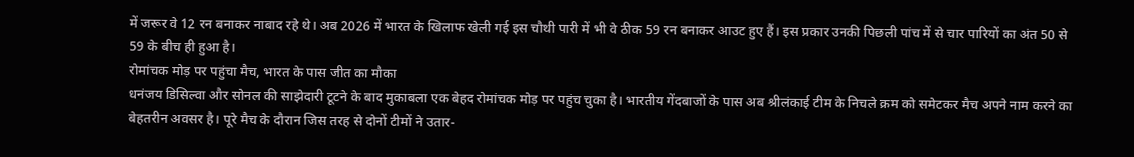में जरूर वे 12 रन बनाकर नाबाद रहे थे। अब 2026 में भारत के खिलाफ खेली गई इस चौथी पारी में भी वे ठीक 59 रन बनाकर आउट हुए हैं। इस प्रकार उनकी पिछली पांच में से चार पारियों का अंत 50 से 59 के बीच ही हुआ है।
रोमांचक मोड़ पर पहुंचा मैच, भारत के पास जीत का मौका
धनंजय डिसिल्वा और सोनल की साझेदारी टूटने के बाद मुकाबला एक बेहद रोमांचक मोड़ पर पहुंच चुका है। भारतीय गेंदबाजों के पास अब श्रीलंकाई टीम के निचले क्रम को समेटकर मैच अपने नाम करने का बेहतरीन अवसर है। पूरे मैच के दौरान जिस तरह से दोनों टीमों ने उतार-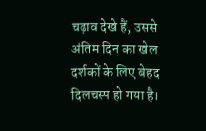चढ़ाव देखे हैं, उससे अंतिम दिन का खेल दर्शकों के लिए बेहद दिलचस्प हो गया है।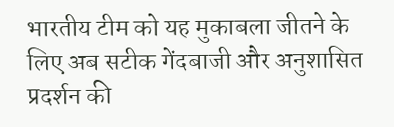भारतीय टीम को यह मुकाबला जीतने के लिए अब सटीक गेंदबाजी और अनुशासित प्रदर्शन की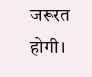जरूरत होगी।